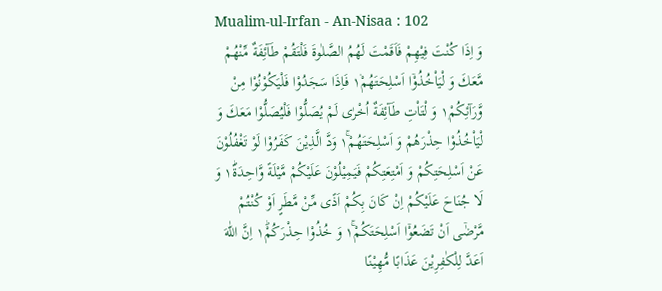Mualim-ul-Irfan - An-Nisaa : 102
وَ اِذَا كُنْتَ فِیْهِمْ فَاَقَمْتَ لَهُمُ الصَّلٰوةَ فَلْتَقُمْ طَآئِفَةٌ مِّنْهُمْ مَّعَكَ وَ لْیَاْخُذُوْۤا اَسْلِحَتَهُمْ١۫ فَاِذَا سَجَدُوْا فَلْیَكُوْنُوْا مِنْ وَّرَآئِكُمْ١۪ وَ لْتَاْتِ طَآئِفَةٌ اُخْرٰى لَمْ یُصَلُّوْا فَلْیُصَلُّوْا مَعَكَ وَ لْیَاْخُذُوْا حِذْرَهُمْ وَ اَسْلِحَتَهُمْ١ۚ وَدَّ الَّذِیْنَ كَفَرُوْا لَوْ تَغْفُلُوْنَ عَنْ اَسْلِحَتِكُمْ وَ اَمْتِعَتِكُمْ فَیَمِیْلُوْنَ عَلَیْكُمْ مَّیْلَةً وَّاحِدَةً١ؕ وَ لَا جُنَاحَ عَلَیْكُمْ اِنْ كَانَ بِكُمْ اَذًى مِّنْ مَّطَرٍ اَوْ كُنْتُمْ مَّرْضٰۤى اَنْ تَضَعُوْۤا اَسْلِحَتَكُمْ١ۚ وَ خُذُوْا حِذْرَكُمْ١ؕ اِنَّ اللّٰهَ اَعَدَّ لِلْكٰفِرِیْنَ عَذَابًا مُّهِیْنًا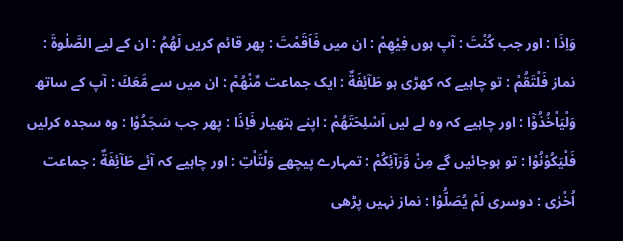وَاِذَا : اور جب كُنْتَ : آپ ہوں فِيْهِمْ : ان میں فَاَقَمْتَ : پھر قائم کریں لَھُمُ : ان کے لیے الصَّلٰوةَ : نماز فَلْتَقُمْ : تو چاہیے کہ کھڑی ہو طَآئِفَةٌ : ایک جماعت مِّنْھُمْ : ان میں سے مَّعَكَ : آپ کے ساتھ وَلْيَاْخُذُوْٓا : اور چاہیے کہ وہ لے لیں اَسْلِحَتَھُمْ : اپنے ہتھیار فَاِذَا : پھر جب سَجَدُوْا : وہ سجدہ کرلیں فَلْيَكُوْنُوْا : تو ہوجائیں گے مِنْ وَّرَآئِكُمْ : تمہارے پیچھے وَلْتَاْتِ : اور چاہیے کہ آئے طَآئِفَةٌ : جماعت اُخْرٰى : دوسری لَمْ يُصَلُّوْا : نماز نہیں پڑھی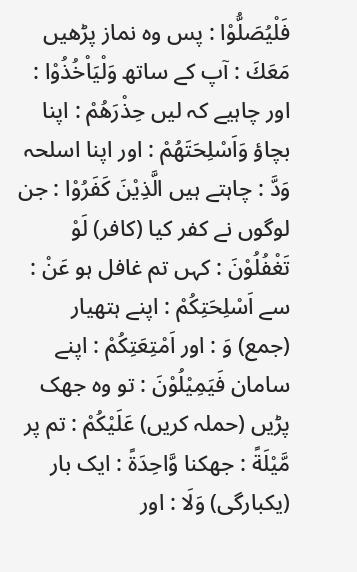فَلْيُصَلُّوْا : پس وہ نماز پڑھیں مَعَكَ : آپ کے ساتھ وَلْيَاْخُذُوْا : اور چاہیے کہ لیں حِذْرَھُمْ : اپنا بچاؤ وَاَسْلِحَتَھُمْ : اور اپنا اسلحہ وَدَّ : چاہتے ہیں الَّذِيْنَ كَفَرُوْا : جن لوگوں نے کفر کیا (کافر) لَوْ تَغْفُلُوْنَ : کہں تم غافل ہو عَنْ : سے اَسْلِحَتِكُمْ : اپنے ہتھیار (جمع) وَ : اور اَمْتِعَتِكُمْ : اپنے سامان فَيَمِيْلُوْنَ : تو وہ جھک پڑیں (حملہ کریں) عَلَيْكُمْ : تم پر مَّيْلَةً : جھکنا وَّاحِدَةً : ایک بار (یکبارگی) وَلَا : اور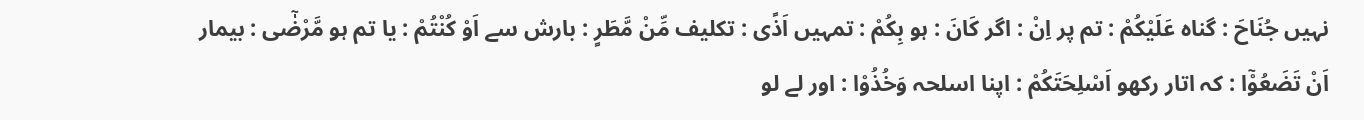نہیں جُنَاحَ : گناہ عَلَيْكُمْ : تم پر اِنْ : اگر كَانَ : ہو بِكُمْ : تمہیں اَذًى : تکلیف مِّنْ مَّطَرٍ : بارش سے اَوْ كُنْتُمْ : یا تم ہو مَّرْضٰٓى : بیمار اَنْ تَضَعُوْٓا : کہ اتار رکھو اَسْلِحَتَكُمْ : اپنا اسلحہ وَخُذُوْا : اور لے لو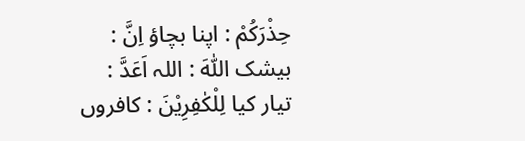حِذْرَكُمْ : اپنا بچاؤ اِنَّ : بیشک اللّٰهَ : اللہ اَعَدَّ : تیار کیا لِلْكٰفِرِيْنَ : کافروں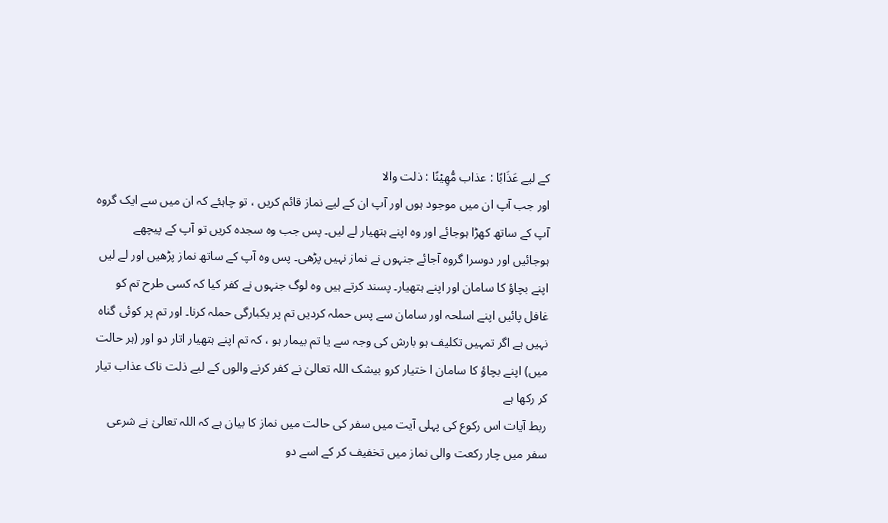کے لیے عَذَابًا : عذاب مُّهِيْنًا : ذلت والا
اور جب آپ ان میں موجود ہوں اور آپ ان کے لیے نماز قائم کریں ، تو چاہئے کہ ان میں سے ایک گروہ آپ کے ساتھ کھڑا ہوجائے اور وہ اپنے ہتھیار لے لیں۔ پس جب وہ سجدہ کریں تو آپ کے پیچھے ہوجائیں اور دوسرا گروہ آجائے جنہوں نے نماز نہیں پڑھی۔ پس وہ آپ کے ساتھ نماز پڑھیں اور لے لیں اپنے بچاؤ کا سامان اور اپنے ہتھیار۔ پسند کرتے ہیں وہ لوگ جنہوں نے کفر کیا کہ کسی طرح تم کو غافل پائیں اپنے اسلحہ اور سامان سے پس حملہ کردیں تم پر یکبارگی حملہ کرنا۔ اور تم پر کوئی گناہ نہیں ہے اگر تمہیں تکلیف ہو بارش کی وجہ سے یا تم بیمار ہو ، کہ تم اپنے ہتھیار اتار دو اور (ہر حالت میں) اپنے بچاؤ کا سامان ا ختیار کرو بیشک اللہ تعالیٰ نے کفر کرنے والوں کے لیے ذلت ناک عذاب تیار کر رکھا ہے
ربط آیات اس رکوع کی پہلی آیت میں سفر کی حالت میں نماز کا بیان ہے کہ اللہ تعالیٰ نے شرعی سفر میں چار رکعت والی نماز میں تخفیف کر کے اسے دو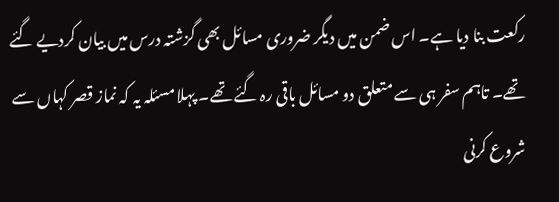رکعت بنا دیا ہے۔ اس ضمن میں دیگر ضروری مسائل بھی گزشتہ درس میں بیان کردیے گئے تھے۔ تاہم سفر ہی سے متعلق دو مسائل باقی رہ گئے تھے۔ پہلا مسئلہ یہ کہ نماز قصر کہاں سے شروع کرنی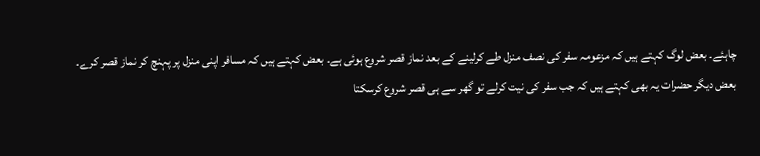چاہئے۔ بعض لوگ کہتے ہیں کہ مزعومہ سفر کی نصف منزل طے کرلینے کے بعد نماز قصر شروع ہوئی ہے۔ بعض کہتے ہیں کہ مسافر اپنی منزل پر پہنچ کر نماز قصر کرے۔ بعض دیگر حضرات یہ بھی کہتے ہیں کہ جب سفر کی نیت کرلے تو گھر سے ہی قصر شروع کرسکتا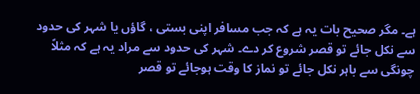ہے۔ مگر صحیح بات یہ ہے کہ جب مسافر اپنی بستی ، گاؤں یا شہر کی حدود سے نکل جائے تو قصر شروع کر دے۔ شہر کی حدود سے مراد یہ ہے کہ مثلاً چونگی سے باہر نکل جائے تو نماز کا وقت ہوجائے تو قصر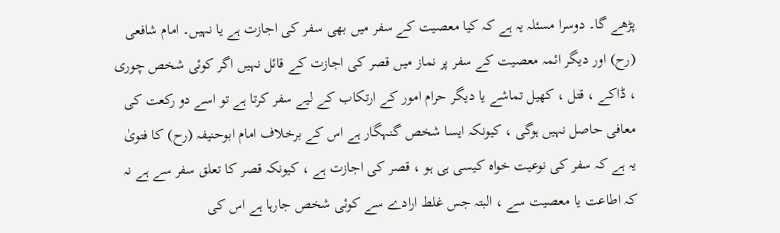پڑھے گا۔ دوسرا مسئلہ یہ ہے کہ کیا معصیت کے سفر میں بھی سفر کی اجازت ہے یا نہیں۔ امام شافعی (رح) اور دیگر ائمہ معصیت کے سفر پر نماز میں قصر کی اجازت کے قائل نہیں اگر کوئی شخص چوری ، ڈاکے ، قتل ، کھیل تماشے یا دیگر حرام امور کے ارتکاب کے لیے سفر کرتا ہے تو اسے دو رکعت کی معافی حاصل نہیں ہوگی ، کیونکہ ایسا شخص گنہگار ہے اس کے برخلاف امام ابوحنیفہ (رح) کا فتویٰ یہ ہے کہ سفر کی نوعیت خواہ کیسی ہی ہو ، قصر کی اجازت ہے ، کیونکہ قصر کا تعلق سفر سے ہے نہ کہ اطاعت یا معصیت سے ، البتہ جس غلط ارادے سے کوئی شخص جارہا ہے اس کی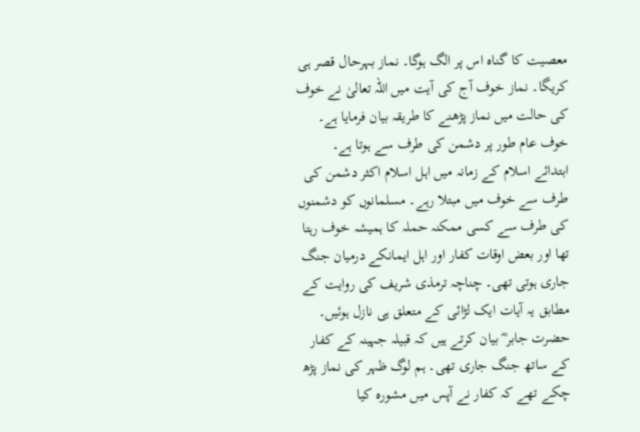معصیت کا گناہ اس پر الگ ہوگا۔ نماز بہرحال قصر ہی کریگا۔ نماز خوف آج کی آیت میں اللہ تعالیٰ نے خوف کی حالت میں نماز پڑھنے کا طریقہ بیان فرمایا ہے۔ خوف عام طور پر دشمن کی طرف سے ہوتا ہے۔ ابتدائے اسلام کے زمانہ میں اہل اسلام اکثر دشمن کی طرف سے خوف میں مبتلا رہے۔ مسلمانوں کو دشمنوں کی طرف سے کسی ممکنہ حملہ کا ہمیشہ خوف رہتا تھا اور بعض اوقات کفار اور اہل ایمانکے درمیان جنگ جاری ہوتی تھی۔ چناچہ ترمذی شریف کی روایت کے مطابق یہ آیات ایک لڑائی کے متعلق ہی نازل ہوئیں۔ حضرت جابر ؓ بیان کرتے ہیں کہ قبیلہ جہینہ کے کفار کے ساتھ جنگ جاری تھی۔ ہم لوگ ظہر کی نماز پڑھ چکے تھے کہ کفار نے آپس میں مشورہ کیا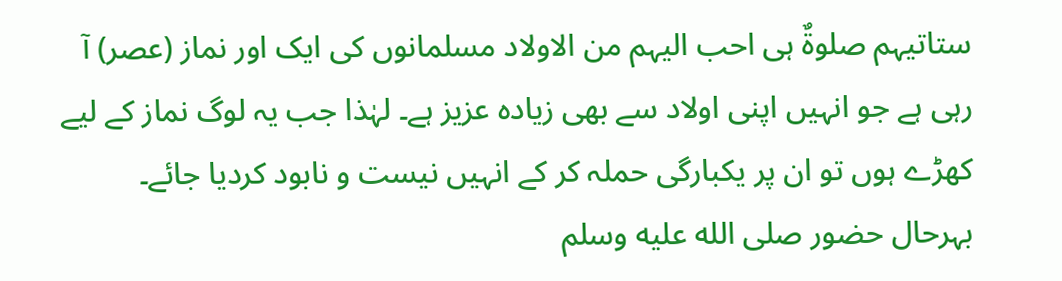ستاتیہم صلوۃٌ ہی احب الیہم من الاولاد مسلمانوں کی ایک اور نماز (عصر) آ رہی ہے جو انہیں اپنی اولاد سے بھی زیادہ عزیز ہے۔ لہٰذا جب یہ لوگ نماز کے لیے کھڑے ہوں تو ان پر یکبارگی حملہ کر کے انہیں نیست و نابود کردیا جائے۔ بہرحال حضور صلى الله عليه وسلم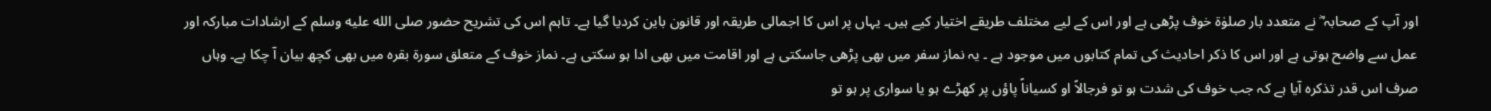اور آپ کے صحابہ ؓ نے متعدد بار صلوٰۃ خوف پڑھی ہے اور اس کے لیے مختلف طریقے اختیار کیے ہیں۔ یہاں پر اس کا اجمالی طریقہ اور قانون باین کردیا گیا ہے۔ تاہم اس کی تشریح حضور صلى الله عليه وسلم کے ارشادات مبارکہ اور عمل سے واضح ہوتی ہے اور اس کا ذکر احادیث کی تمام کتابوں میں موجود ہے ۔ یہ نماز سفر میں بھی پڑھی جاسکتی ہے اور اقامت میں بھی ادا ہو سکتی ہے۔ نماز خوف کے متعلق سورة بقرہ میں بھی کچھ بیان آ چکا ہے۔ وہاں صرف اس قدر تذکرہ آیا ہے کہ جب خوف کی شدت ہو تو فرجالاً او کسیاناً پاؤں پر کھڑے ہو یا سواری پر ہو تو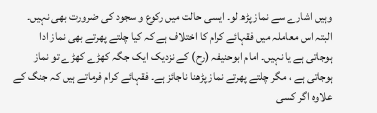وہیں اشارے سے نماز پڑھ لو۔ ایسی حالت میں رکوع و سجود کی ضرورت بھی نہیں۔ البتہ اس معاملہ میں فقہائے کرام کا اختلاف ہے کہ کیا چلتے پھرتے بھی نماز ادا ہوجاتی ہے یا نہیں۔ امام ابوحنیفہ (رح) کے نزدیک ایک جگہ کھڑے کھڑے تو نماز ہوجاتی ہے ، مگر چلتے پھرتے نماز پڑھنا ناجائز ہے۔ فقہائے کرام فرماتے ہیں کہ جنگ کے علاوہ اگر کسی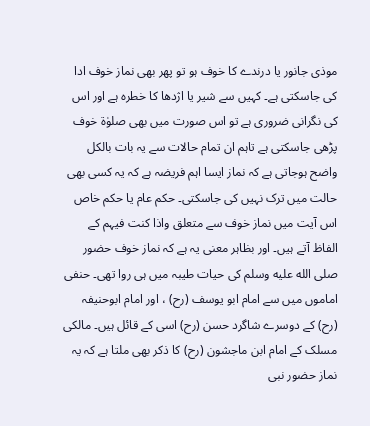موذی جانور یا درندے کا خوف ہو تو پھر بھی نماز خوف ادا کی جاسکتی ہے۔ کہیں سے شیر یا اژدھا کا خطرہ ہے اور اس کی نگرانی ضروری ہے تو اس صورت میں بھی صلوٰۃ خوف پڑھی جاسکتی ہے تاہم ان تمام حالات سے یہ بات بالکل واضح ہوجاتی ہے کہ نماز ایسا اہم فریضہ ہے کہ یہ کسی بھی حالت میں ترک نہیں کی جاسکتی۔ حکم عام یا حکم خاص اس آیت میں نماز خوف سے متعلق واذا کنت فیہم کے الفاظ آتے ہیں۔ اور بظاہر معنی یہ ہے کہ نماز خوف حضور صلى الله عليه وسلم کی حیات طیبہ میں ہی روا تھی۔ حنفی اماموں میں سے امام ابو یوسف (رح) ، اور امام ابوحنیفہ (رح) کے دوسرے شاگرد حسن (رح) اسی کے قائل ہیں۔ مالکی مسلک کے امام ابن ماجشون (رح) کا ذکر بھی ملتا ہے کہ یہ نماز حضور نبی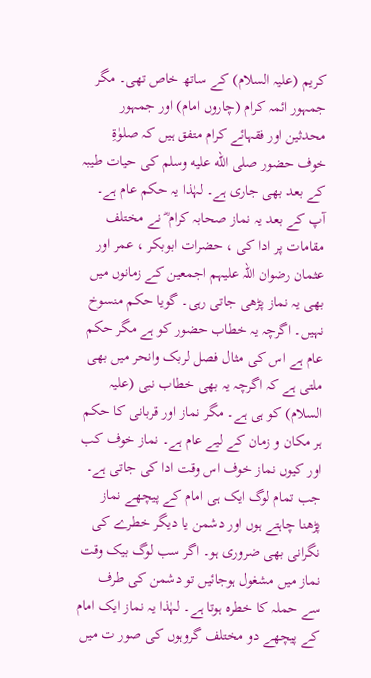کریم (علیہ السلام) کے ساتھ خاص تھی۔ مگر جمہور ائمہ کرام (چاروں امام) اور جمہور محدثین اور فقہائے کرام متفق ہیں کہ صلوٰۃِ خوف حضور صلى الله عليه وسلم کی حیات طیبہ کے بعد بھی جاری ہے۔ لہٰذا یہ حکم عام ہے۔ آپ کے بعد یہ نماز صحابہ کرام ؓ نے مختلف مقامات پر ادا کی ، حضرات ابوبکر ، عمر اور عثمان رضوان اللہ علیہم اجمعین کے زمانوں میں بھی یہ نماز پڑھی جاتی رہی۔ گویا حکم منسوخ نہیں۔ اگرچہ یہ خطاب حضور کو ہے مگر حکم عام ہے اس کی مثال فصل لربک وانحر میں بھی ملتی ہے کہ اگرچہ یہ بھی خطاب نبی (علیہ السلام) کو ہی ہے۔ مگر نماز اور قربانی کا حکم ہر مکان و زمان کے لیے عام ہے۔ نماز خوف کب اور کیوں نماز خوف اس وقت ادا کی جاتی ہے۔ جب تمام لوگ ایک ہی امام کے پیچھے نماز پڑھنا چاہتے ہوں اور دشمن یا دیگر خطرے کی نگرانی بھی ضروری ہو۔ اگر سب لوگ بیک وقت نماز میں مشغول ہوجائیں تو دشمن کی طرف سے حملہ کا خطرہ ہوتا ہے۔ لہٰذا یہ نماز ایک امام کے پیچھے دو مختلف گروہوں کی صور ت میں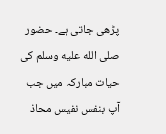پڑھی جاتی ہے۔ حضور صلى الله عليه وسلم کی حیات مبارکہ میں جب آپ بنفس نفیس محاذ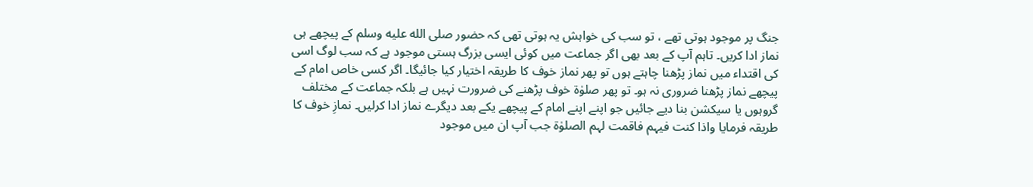جنگ پر موجود ہوتی تھے ، تو سب کی خواہش یہ ہوتی تھی کہ حضور صلى الله عليه وسلم کے پیچھے ہی نماز ادا کریں۔ تاہم آپ کے بعد بھی اگر جماعت میں کوئی ایسی بزرگ ہستی موجود ہے کہ سب لوگ اسی کی اقتداء میں نماز پڑھنا چاہتے ہوں تو پھر نماز خوف کا طریقہ اختیار کیا جائیگا۔ اگر کسی خاص امام کے پیچھے نماز پڑھنا ضروری نہ ہو۔ تو پھر صلوٰۃ خوف پڑھنے کی ضرورت نہیں ہے بلکہ جماعت کے مختلف گروہوں یا سیکشن بنا دیے جائیں جو اپنے اپنے امام کے پیچھے یکے بعد دیگرے نماز ادا کرلیں۔ نمازِ خوف کا طریقہ فرمایا واذا کنت فیہم فاقمت لہم الصلوٰۃ جب آپ ان میں موجود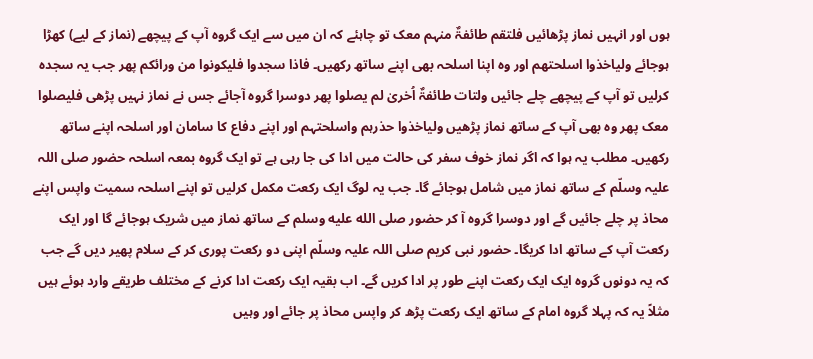ہوں اور انہیں نماز پڑھائیں فلتقم طائفۃٌ منہم معک تو چاہئے کہ ان میں سے ایک گروہ آپ کے پیچھے (نماز کے لیے) کھڑا ہوجائے ولیاخذوا اسلحتھم اور وہ اپنا اسلحہ بھی اپنے ساتھ رکھیں۔ فاذا سجدوا فلیکونوا من ورائکم پھر جب یہ سجدہ کرلیں تو آپ کے پیچھے چلے جائیں ولتات طائفۃٌ اُخریٰ لم یصلوا پھر دوسرا گروہ آجائے جس نے نماز نہیں پڑھی فلیصلوا معک پھر وہ بھی آپ کے ساتھ نماز پڑھیں ولیاخذوا حذرہم واسلحتہم اور اپنے دفاع کا سامان اور اسلحہ اپنے ساتھ رکھیں۔ مطلب یہ ہوا کہ اگر نماز خوف سفر کی حالت میں ادا کی جا رہی ہے تو ایک گروہ بمعہ اسلحہ حضور صلی اللہ علیہ وسلّم کے ساتھ نماز میں شامل ہوجائے گا۔ جب یہ لوگ ایک رکعت مکمل کرلیں تو اپنے اسلحہ سمیت واپس اپنے محاذ پر چلے جائیں گے اور دوسرا گروہ آ کر حضور صلى الله عليه وسلم کے ساتھ نماز میں شریک ہوجائے گا اور ایک رکعت آپ کے ساتھ ادا کریگا۔ حضور نبی کریم صلی اللہ علیہ وسلّم اپنی دو رکعت پوری کر کے سلام پھیر دیں گے جب کہ یہ دونوں گروہ ایک ایک رکعت اپنے طور پر ادا کریں گے۔ اب بقیہ ایک رکعت ادا کرنے کے مختلف طریقے وارد ہوئے ہیں مثلاً یہ کہ پہلا گروہ امام کے ساتھ ایک رکعت پڑھ کر واپس محاذ پر جائے اور وہیں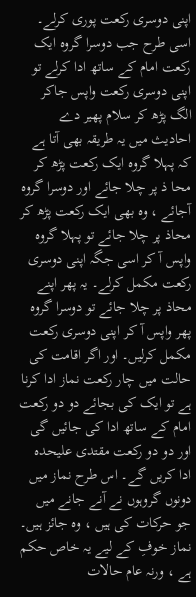اپنی دوسری رکعت پوری کرلے۔ اسی طرح جب دوسرا گروہ ایک رکعت امام کے ساتھ ادا کرلے تو اپنی دوسری رکعت واپس جاکر الگ پڑھ کر سلام پھیر دے احادیث میں یہ طریقہ بھی آتا ہے کہ پہلا گروہ ایک رکعت پڑھ کر محا ذ پر چلا جائے اور دوسرا گروہ آجائے ، وہ بھی ایک رکعت پڑھ کر محاذ پر چلا جائے تو پہلا گروہ واپس آ کر اسی جگہ اپنی دوسری رکعت مکمل کرلے۔ یہ پھر اپنے محاذ پر چلا جائے تو دوسرا گروہ پھر واپس آ کر اپنی دوسری رکعت مکمل کرلیں۔ اور اگر اقامت کی حالت میں چار رکعت نماز ادا کرنا ہے تو ایک کی بجائے دو دو رکعت امام کے ساتھ ادا کی جائیں گی اور دو دو رکعت مقتدی علیحدہ ادا کریں گے۔ اس طرح نماز میں دونوں گروہوں نے آنے جانے میں جو حرکات کی ہیں ، وہ جائز ہیں۔ نماز خوفِ کے لیے یہ خاص حکم ہے ، ورنہ عام حالات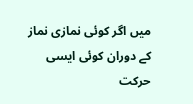میں اگر کوئی نمازی نماز کے دوران کوئی ایسی حرکت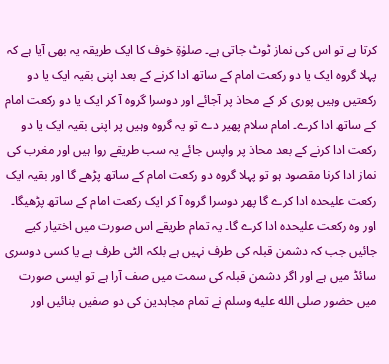کرتا ہے تو اس کی نماز ٹوٹ جاتی ہے۔ صلوٰۃِ خوف کا ایک طریقہ یہ بھی آیا ہے کہ پہلا گروہ ایک یا دو رکعت امام کے ساتھ ادا کرنے کے بعد اپنی بقیہ ایک یا دو رکعتیں وہیں پوری کر کے محاذ پر آجائے اور دوسرا گروہ آ کر ایک یا دو رکعت امام کے ساتھ ادا کرے۔ امام سلام پھیر دے تو یہ گروہ وہیں پر اپنی بقیہ ایک یا دو رکعت ادا کرنے کے بعد محاذ پر واپس جائے یہ سب طریقے روا ہیں اور مغرب کی نماز ادا کرنا مقصود ہو تو پہلا گروہ دو رکعت امام کے ساتھ پڑھے گا اور بقیہ ایک رکعت علیحدہ ادا کرے گا پھر دوسرا گروہ آ کر ایک رکعت امام کے ساتھ پڑھیگا۔ اور وہ رکعت علیحدہ ادا کرے گا۔ یہ تمام طریقے اس صورت میں اختیار کیے جائیں جب کہ دشمن قبلہ کی طرف نہیں ہے بلکہ الٹی طرف ہے یا کسی دوسری سائڈ میں ہے اور اگر دشمن قبلہ کی سمت میں صف آرا ہے تو ایسی صورت میں حضور صلى الله عليه وسلم نے تمام مجاہدین کی دو صفیں بنائیں اور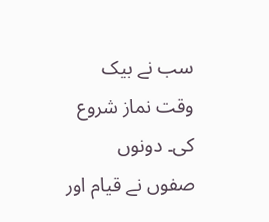سب نے بیک وقت نماز شروع کی۔ دونوں صفوں نے قیام اور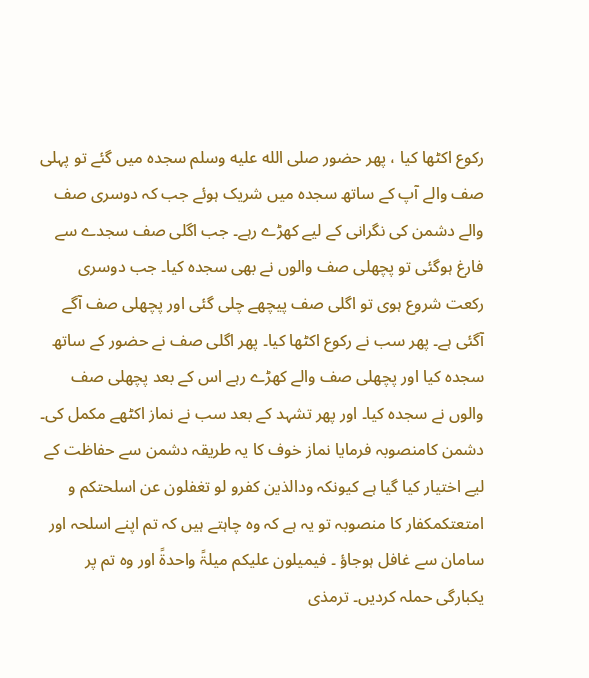رکوع اکٹھا کیا ، پھر حضور صلى الله عليه وسلم سجدہ میں گئے تو پہلی صف والے آپ کے ساتھ سجدہ میں شریک ہوئے جب کہ دوسری صف والے دشمن کی نگرانی کے لیے کھڑے رہے۔ جب اگلی صف سجدے سے فارغ ہوگئی تو پچھلی صف والوں نے بھی سجدہ کیا۔ جب دوسری رکعت شروع ہوی تو اگلی صف پیچھے چلی گئی اور پچھلی صف آگے آگئی ہے۔ پھر سب نے رکوع اکٹھا کیا۔ پھر اگلی صف نے حضور کے ساتھ سجدہ کیا اور پچھلی صف والے کھڑے رہے اس کے بعد پچھلی صف والوں نے سجدہ کیا۔ اور پھر تشہد کے بعد سب نے نماز اکٹھے مکمل کی۔ دشمن کامنصوبہ فرمایا نماز خوف کا یہ طریقہ دشمن سے حفاظت کے لیے اختیار کیا گیا ہے کیونکہ ودالذین کفرو لو تغفلون عن اسلحتکم و امتعتکمکفار کا منصوبہ تو یہ ہے کہ وہ چاہتے ہیں کہ تم اپنے اسلحہ اور سامان سے غافل ہوجاؤ ۔ فیمیلون علیکم میلۃً واحدۃً اور وہ تم پر یکبارگی حملہ کردیں۔ ترمذی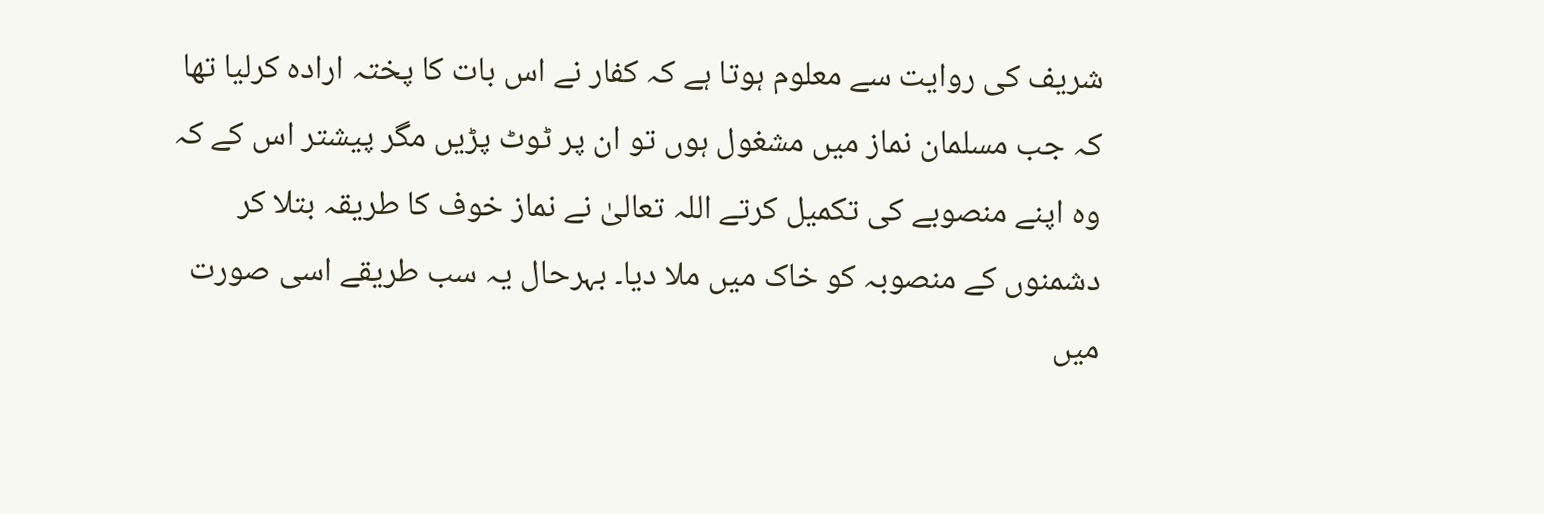شریف کی روایت سے معلوم ہوتا ہے کہ کفار نے اس بات کا پختہ ارادہ کرلیا تھا کہ جب مسلمان نماز میں مشغول ہوں تو ان پر ٹوٹ پڑیں مگر پیشتر اس کے کہ وہ اپنے منصوبے کی تکمیل کرتے اللہ تعالیٰ نے نماز خوف کا طریقہ بتلا کر دشمنوں کے منصوبہ کو خاک میں ملا دیا۔ بہرحال یہ سب طریقے اسی صورت میں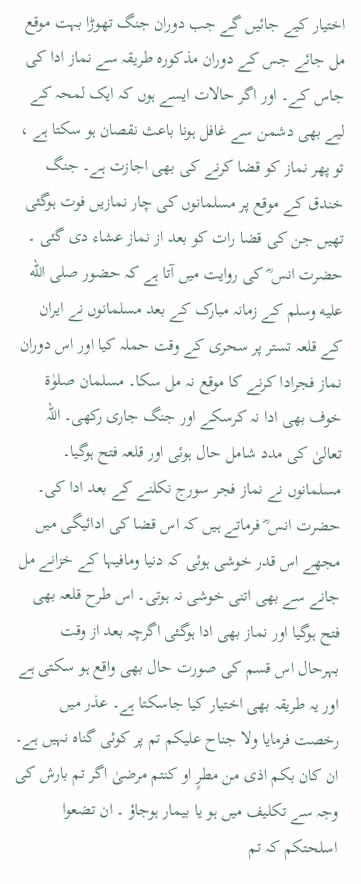اختیار کیے جائیں گے جب دوران جنگ تھوڑا بہت موقع مل جائے جس کے دوران مذکورہ طریقہ سے نماز ادا کی جاس کے۔ اور اگر حالات ایسے ہوں کہ ایک لمحہ کے لیے بھی دشمن سے غافل ہونا باعث نقصان ہو سکتا ہے ، تو پھر نماز کو قضا کرنے کی بھی اجازت ہے۔ جنگ خندق کے موقع پر مسلمانوں کی چار نمازیں فوت ہوگئی تھیں جن کی قضا رات کو بعد از نماز عشاء دی گئی ۔ حضرت انس ؓ کی روایت میں آتا ہے کہ حضور صلى الله عليه وسلم کے زمانہ مبارک کے بعد مسلمانوں نے ایران کے قلعہ تستر پر سحری کے وقت حملہ کیا اور اس دوران نماز فجرادا کرنے کا موقع نہ مل سکا۔ مسلمان صلوٰۃ خوف بھی ادا نہ کرسکے اور جنگ جاری رکھی۔ اللہ تعالیٰ کی مدد شامل حال ہوئی اور قلعہ فتح ہوگیا۔ مسلمانوں نے نماز فجر سورج نکلنے کے بعد ادا کی۔ حضرت انس ؓ فرماتے ہیں کہ اس قضا کی ادائیگی میں مجھے اس قدر خوشی ہوئی کہ دنیا ومافیہا کے خزانے مل جانے سے بھی اتنی خوشی نہ ہوتی۔ اس طرح قلعہ بھی فتح ہوگیا اور نماز بھی ادا ہوگئی اگرچہ بعد از وقت بہرحال اس قسم کی صورت حال بھی واقع ہو سکتی ہے اور یہ طریقہ بھی اختیار کیا جاسکتا ہے۔ عذر میں رخصت فرمایا ولا جناح علیکم تم پر کوئی گناہ نہیں ہے۔ ان کان بکم اذی من مطرٍ او کنتم مرضیٰ اگر تم بارش کی وجہ سے تکلیف میں ہو یا بیمار ہوجاؤ ۔ ان تضعوا اسلحتکم کہ تم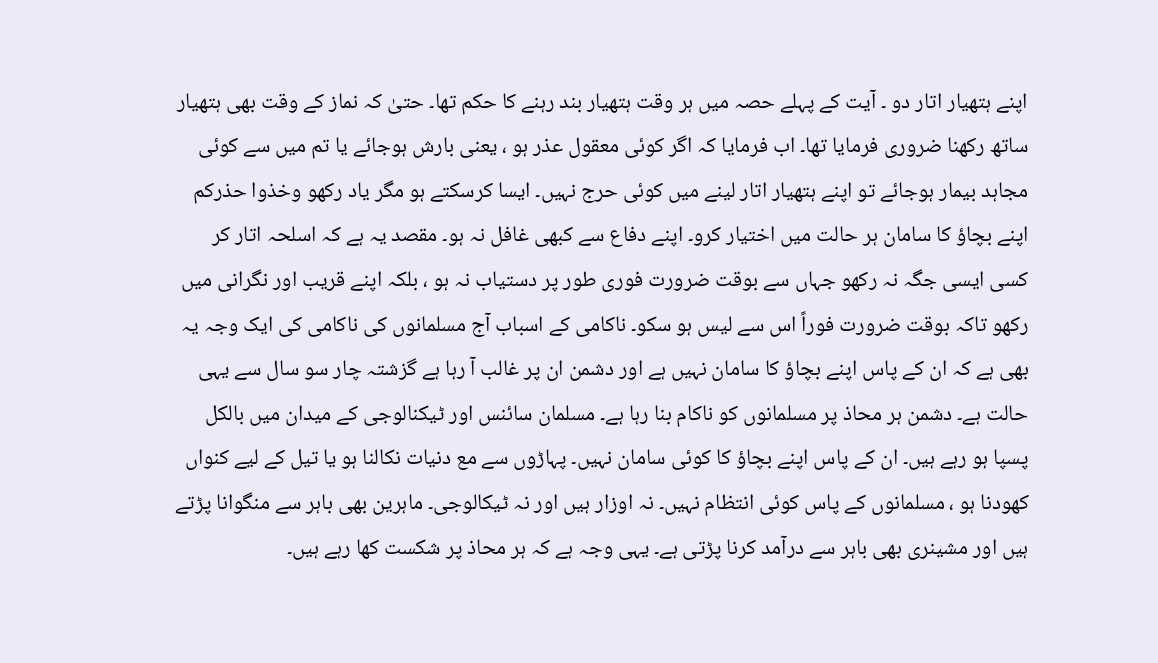اپنے ہتھیار اتار دو ۔ آیت کے پہلے حصہ میں ہر وقت ہتھیار بند رہنے کا حکم تھا۔ حتیٰ کہ نماز کے وقت بھی ہتھیار ساتھ رکھنا ضروری فرمایا تھا۔ اب فرمایا کہ اگر کوئی معقول عذر ہو ، یعنی بارش ہوجائے یا تم میں سے کوئی مجاہد بیمار ہوجائے تو اپنے ہتھیار اتار لینے میں کوئی حرج نہیں۔ ایسا کرسکتے ہو مگر یاد رکھو وخذوا حذرکم اپنے بچاؤ کا سامان ہر حالت میں اختیار کرو۔ اپنے دفاع سے کبھی غافل نہ ہو۔ مقصد یہ ہے کہ اسلحہ اتار کر کسی ایسی جگہ نہ رکھو جہاں سے بوقت ضرورت فوری طور پر دستیاب نہ ہو ، بلکہ اپنے قریب اور نگرانی میں رکھو تاکہ بوقت ضرورت فوراً اس سے لیس ہو سکو۔ ناکامی کے اسباب آج مسلمانوں کی ناکامی کی ایک وجہ یہ بھی ہے کہ ان کے پاس اپنے بچاؤ کا سامان نہیں ہے اور دشمن ان پر غالب آ رہا ہے گزشتہ چار سو سال سے یہی حالت ہے۔ دشمن ہر محاذ پر مسلمانوں کو ناکام بنا رہا ہے۔ مسلمان سائنس اور ٹیکنالوجی کے میدان میں بالکل پسپا ہو رہے ہیں۔ ان کے پاس اپنے بچاؤ کا کوئی سامان نہیں۔ پہاڑوں سے مع دنیات نکالنا ہو یا تیل کے لیے کنواں کھودنا ہو ، مسلمانوں کے پاس کوئی انتظام نہیں۔ نہ اوزار ہیں اور نہ ٹیکالوجی۔ ماہرین بھی باہر سے منگوانا پڑتے ہیں اور مشینری بھی باہر سے درآمد کرنا پڑتی ہے۔ یہی وجہ ہے کہ ہر محاذ پر شکست کھا رہے ہیں۔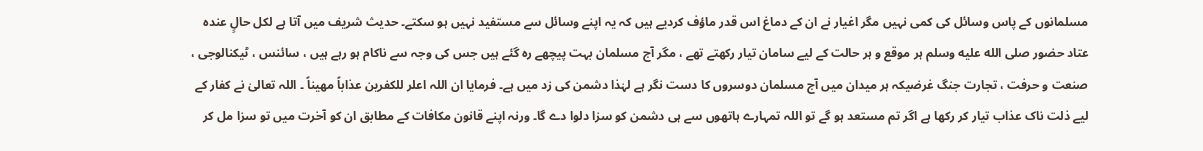مسلمانوں کے پاس وسائل کی کمی نہیں مگر اغیار نے ان کے دماغ اس قدر ماؤف کردیے ہیں کہ یہ اپنے وسائل سے مستفید نہیں ہو سکتے۔ حدیث شریف میں آتا ہے لکل حالٍ عندہ عتاد حضور صلى الله عليه وسلم ہر موقع و ہر حالت کے لیے سامان تیار رکھتے تھے ، مگر آج مسلمان بہت پیچھے رہ گئے ہیں جس کی وجہ سے ناکام ہو رہے ہیں ، سائنس ، ٹیکنالوجی ، صنعت و حرفت ، تجارت جنگ غرضیکہ ہر میدان میں آج مسلمان دوسروں کا دست نگر ہے لہٰذا دشمن کی زد میں ہے۔ فرمایا ان اللہ اعلر للکفرین عذاباً مھیناً ۔ اللہ تعالیٰ نے کفار کے لیے ذلت ناک عذاب تیار کر رکھا ہے اگر تم مستعد ہو گے تو اللہ تمہارے ہاتھوں سے ہی دشمن کو سزا دلوا دے گا۔ ورنہ اپنے قانون مکافات کے مطابق ان کو آخرت میں تو سزا مل کر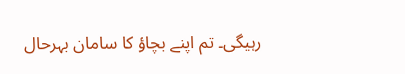رہیگی۔ تم اپنے بچاؤ کا سامان بہرحال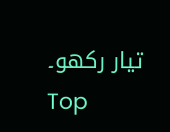تیار رکھو۔
Top